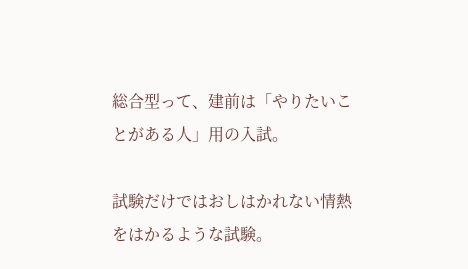総合型って、建前は「やりたいことがある人」用の入試。

試験だけではおしはかれない情熱をはかるような試験。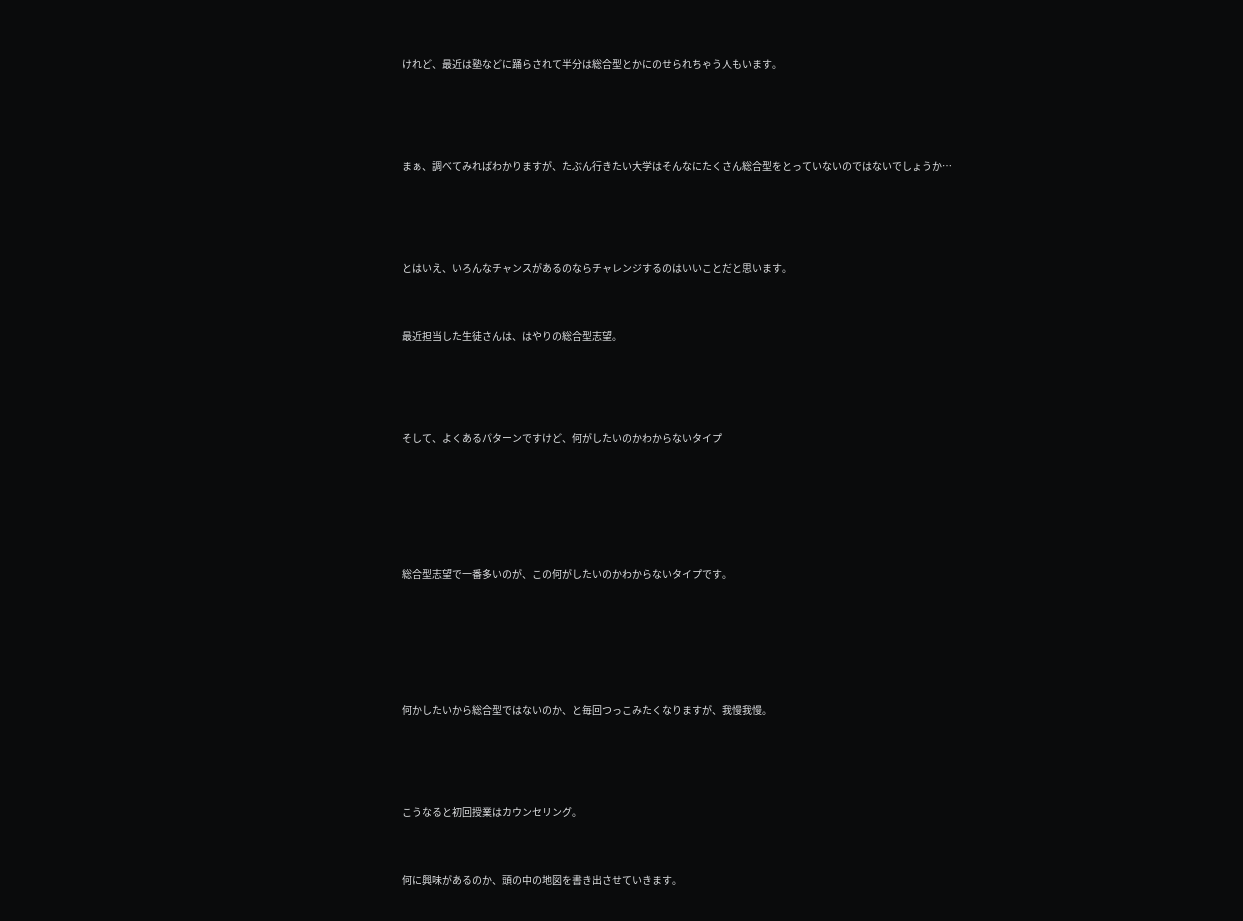けれど、最近は塾などに踊らされて半分は総合型とかにのせられちゃう人もいます。





まぁ、調べてみればわかりますが、たぶん行きたい大学はそんなにたくさん総合型をとっていないのではないでしょうか…





とはいえ、いろんなチャンスがあるのならチャレンジするのはいいことだと思います。



最近担当した生徒さんは、はやりの総合型志望。





そして、よくあるパターンですけど、何がしたいのかわからないタイプ







総合型志望で一番多いのが、この何がしたいのかわからないタイプです。







何かしたいから総合型ではないのか、と毎回つっこみたくなりますが、我慢我慢。





こうなると初回授業はカウンセリング。



何に興味があるのか、頭の中の地図を書き出させていきます。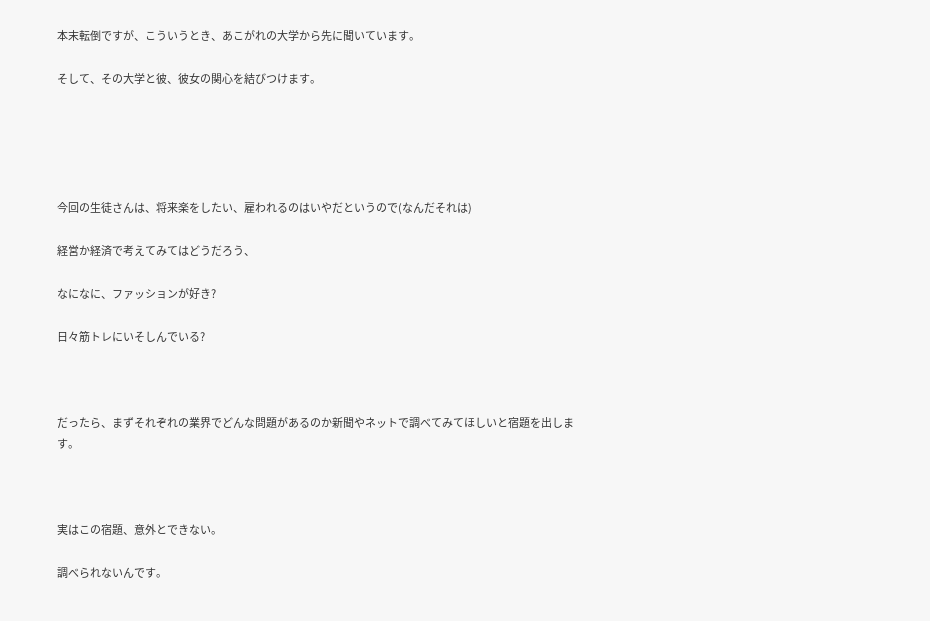本末転倒ですが、こういうとき、あこがれの大学から先に聞いています。

そして、その大学と彼、彼女の関心を結びつけます。





今回の生徒さんは、将来楽をしたい、雇われるのはいやだというので(なんだそれは)

経営か経済で考えてみてはどうだろう、

なになに、ファッションが好き?

日々筋トレにいそしんでいる?



だったら、まずそれぞれの業界でどんな問題があるのか新聞やネットで調べてみてほしいと宿題を出します。



実はこの宿題、意外とできない。

調べられないんです。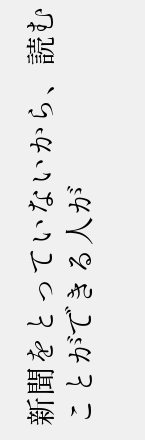新聞をとっていないから、読むことができる人が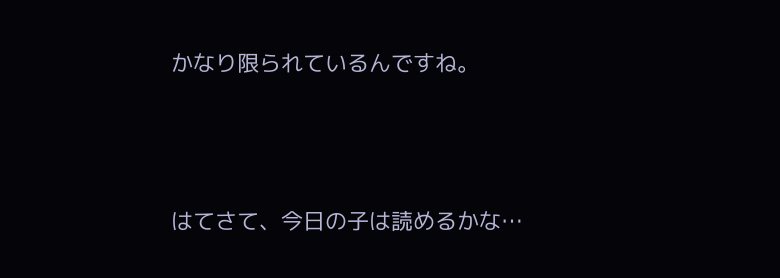かなり限られているんですね。



はてさて、今日の子は読めるかな…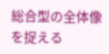総合型の全体像を捉える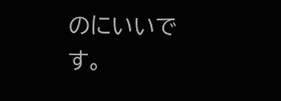のにいいです。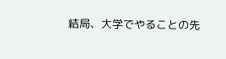結局、大学でやることの先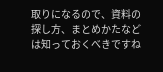取りになるので、資料の探し方、まとめかたなどは知っておくべきですね